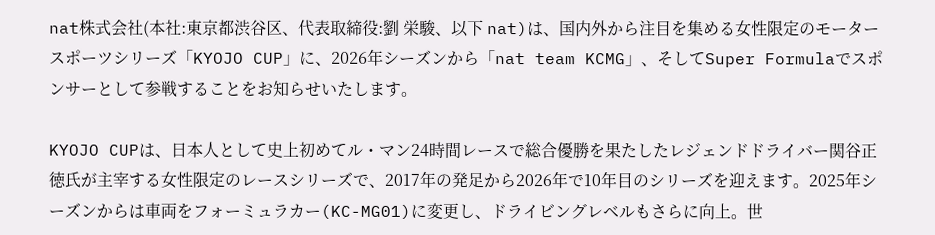nat株式会社(本社:東京都渋谷区、代表取締役:劉 栄駿、以下 nat)は、国内外から注目を集める女性限定のモータースポーツシリーズ「KYOJO CUP」に、2026年シーズンから「nat team KCMG」、そしてSuper Formulaでスポンサーとして参戦することをお知らせいたします。

KYOJO CUPは、日本人として史上初めてル・マン24時間レースで総合優勝を果たしたレジェンドドライバー関谷正徳氏が主宰する女性限定のレースシリーズで、2017年の発足から2026年で10年目のシリーズを迎えます。2025年シーズンからは車両をフォーミュラカー(KC-MG01)に変更し、ドライビングレベルもさらに向上。世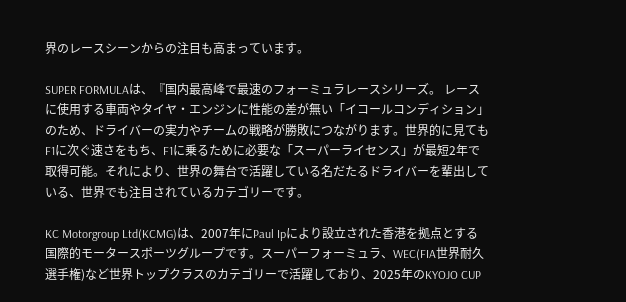界のレースシーンからの注目も高まっています。

SUPER FORMULAは、『国内最高峰で最速のフォーミュラレースシリーズ。 レースに使用する車両やタイヤ・エンジンに性能の差が無い「イコールコンディション」のため、ドライバーの実力やチームの戦略が勝敗につながります。世界的に見てもF1に次ぐ速さをもち、F1に乗るために必要な「スーパーライセンス」が最短2年で取得可能。それにより、世界の舞台で活躍している名だたるドライバーを輩出している、世界でも注目されているカテゴリーです。

KC Motorgroup Ltd(KCMG)は、2007年にPaul Ipにより設立された香港を拠点とする国際的モータースポーツグループです。スーパーフォーミュラ、WEC(FIA世界耐久選手権)など世界トップクラスのカテゴリーで活躍しており、2025年のKYOJO CUP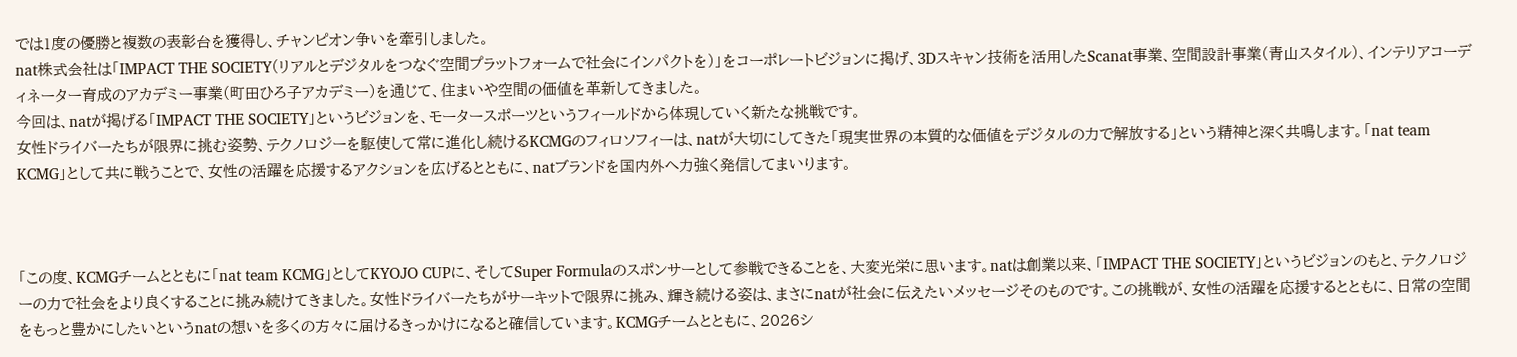では1度の優勝と複数の表彰台を獲得し、チャンピオン争いを牽引しました。
nat株式会社は「IMPACT THE SOCIETY(リアルとデジタルをつなぐ空間プラットフォームで社会にインパクトを)」をコーポレートビジョンに掲げ、3Dスキャン技術を活用したScanat事業、空間設計事業(青山スタイル)、インテリアコーディネーター育成のアカデミー事業(町田ひろ子アカデミー)を通じて、住まいや空間の価値を革新してきました。
今回は、natが掲げる「IMPACT THE SOCIETY」というビジョンを、モータースポーツというフィールドから体現していく新たな挑戦です。
女性ドライバーたちが限界に挑む姿勢、テクノロジーを駆使して常に進化し続けるKCMGのフィロソフィーは、natが大切にしてきた「現実世界の本質的な価値をデジタルの力で解放する」という精神と深く共鳴します。「nat team KCMG」として共に戦うことで、女性の活躍を応援するアクションを広げるとともに、natブランドを国内外へ力強く発信してまいります。



「この度、KCMGチームとともに「nat team KCMG」としてKYOJO CUPに、そしてSuper Formulaのスポンサーとして参戦できることを、大変光栄に思います。natは創業以来、「IMPACT THE SOCIETY」というビジョンのもと、テクノロジーの力で社会をより良くすることに挑み続けてきました。女性ドライバーたちがサーキットで限界に挑み、輝き続ける姿は、まさにnatが社会に伝えたいメッセージそのものです。この挑戦が、女性の活躍を応援するとともに、日常の空間をもっと豊かにしたいというnatの想いを多くの方々に届けるきっかけになると確信しています。KCMGチームとともに、2026シ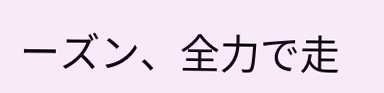ーズン、全力で走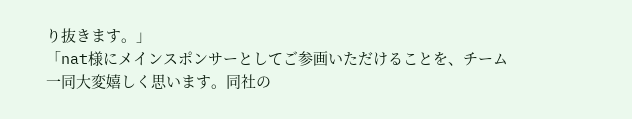り抜きます。」
「nat様にメインスポンサーとしてご参画いただけることを、チーム一同大変嬉しく思います。同社の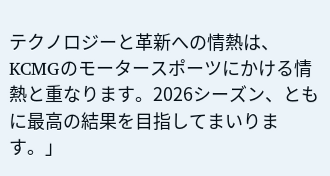テクノロジーと革新への情熱は、KCMGのモータースポーツにかける情熱と重なります。2026シーズン、ともに最高の結果を目指してまいります。」